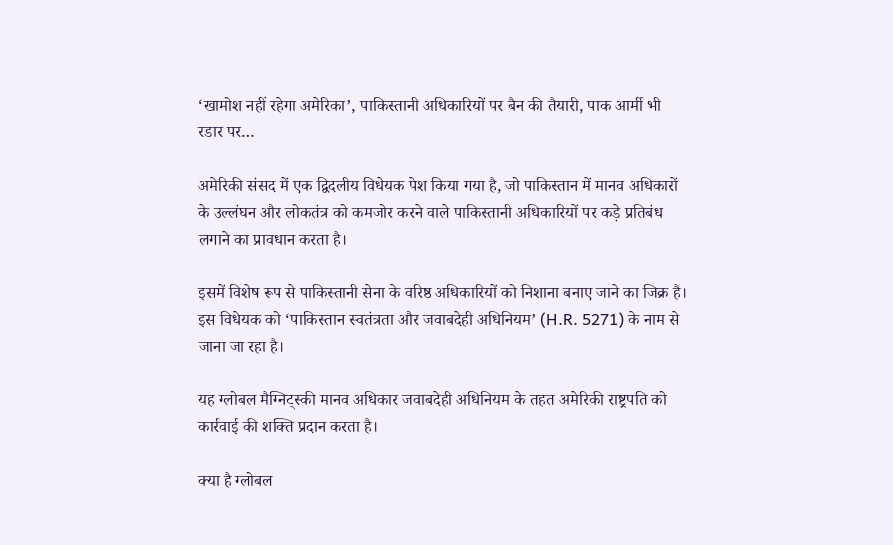‘खामोश नहीं रहेगा अमेरिका’, पाकिस्तानी अधिकारियों पर बैन की तैयारी, पाक आर्मी भी रडार पर…

अमेरिकी संसद में एक द्विदलीय विधेयक पेश किया गया है, जो पाकिस्तान में मानव अधिकारों के उल्लंघन और लोकतंत्र को कमजोर करने वाले पाकिस्तानी अधिकारियों पर कड़े प्रतिबंध लगाने का प्रावधान करता है।

इसमें विशेष रूप से पाकिस्तानी सेना के वरिष्ठ अधिकारियों को निशाना बनाए जाने का जिक्र है। इस विधेयक को ‘पाकिस्तान स्वतंत्रता और जवाबदेही अधिनियम’ (H.R. 5271) के नाम से जाना जा रहा है।

यह ग्लोबल मैग्निट्स्की मानव अधिकार जवाबदेही अधिनियम के तहत अमेरिकी राष्ट्रपति को कार्रवाई की शक्ति प्रदान करता है।

क्या है ग्लोबल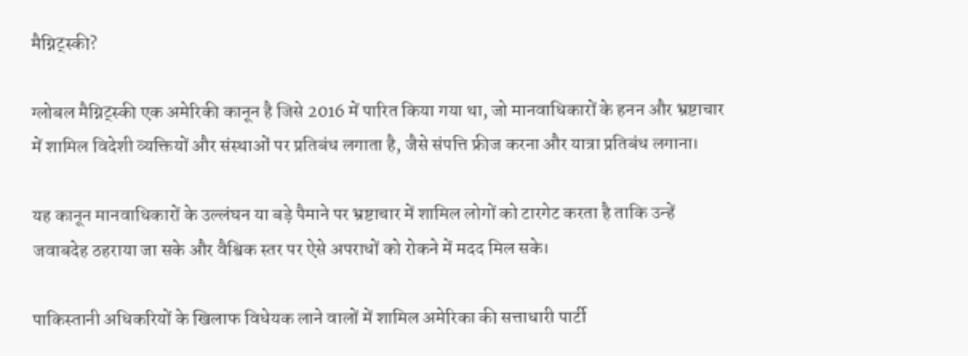मैग्निट्स्की?

ग्लोबल मैग्निट्स्की एक अमेरिकी कानून है जिसे 2016 में पारित किया गया था, जो मानवाधिकारों के हनन और भ्रष्टाचार में शामिल विदेशी व्यक्तियों और संस्थाओं पर प्रतिबंध लगाता है, जैसे संपत्ति फ्रीज करना और यात्रा प्रतिबंध लगाना।

यह कानून मानवाधिकारों के उल्लंघन या बड़े पैमाने पर भ्रष्टाचार में शामिल लोगों को टारगेट करता है ताकि उन्हें जवाबदेह ठहराया जा सके और वैश्विक स्तर पर ऐसे अपराधों को रोकने में मदद मिल सके।

पाकिस्तानी अधिकरियों के खिलाफ विधेयक लाने वालों में शामिल अमेरिका की सत्ताधारी पार्टी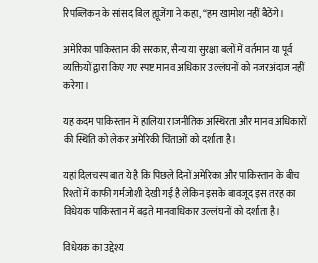रिपब्लिकन के सांसद बिल ह्यूजेंगा ने कहा, “हम खामोश नहीं बैठेंगे।

अमेरिका पाकिस्तान की सरकार, सैन्य या सुरक्षा बलों में वर्तमान या पूर्व व्यक्तियों द्वारा किए गए स्पष्ट मानव अधिकार उल्लंघनों को नजरअंदाज नहीं करेगा।

यह कदम पाकिस्तान में हालिया राजनीतिक अस्थिरता और मानव अधिकारों की स्थिति को लेकर अमेरिकी चिंताओं को दर्शाता है।

यहां दिलचस्प बात ये है कि पिछले दिनों अमेरिका और पाकिस्तान के बीच रिश्तों में काफी गर्मजोशी देखी गई है लेकिन इसके बावजूद इस तरह का विधेयक पाकिस्तान में बढ़ते मानवाधिकार उल्लंघनों को दर्शाता है।

विधेयक का उद्देश्य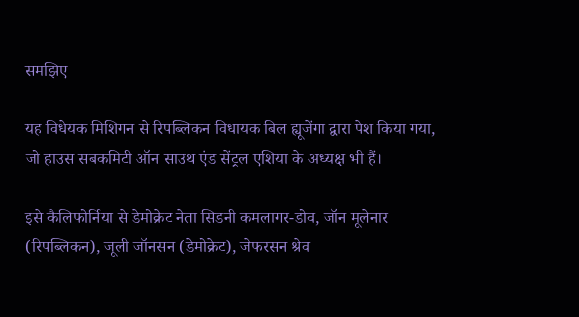समझिए

यह विधेयक मिशिगन से रिपब्लिकन विधायक बिल ह्यूजेंगा द्वारा पेश किया गया, जो हाउस सबकमिटी ऑन साउथ एंड सेंट्रल एशिया के अध्यक्ष भी हैं।

इसे कैलिफोर्निया से डेमोक्रेट नेता सिडनी कमलागर-डोव, जॉन मूलेनार (रिपब्लिकन), जूली जॉनसन (डेमोक्रेट), जेफरसन श्रेव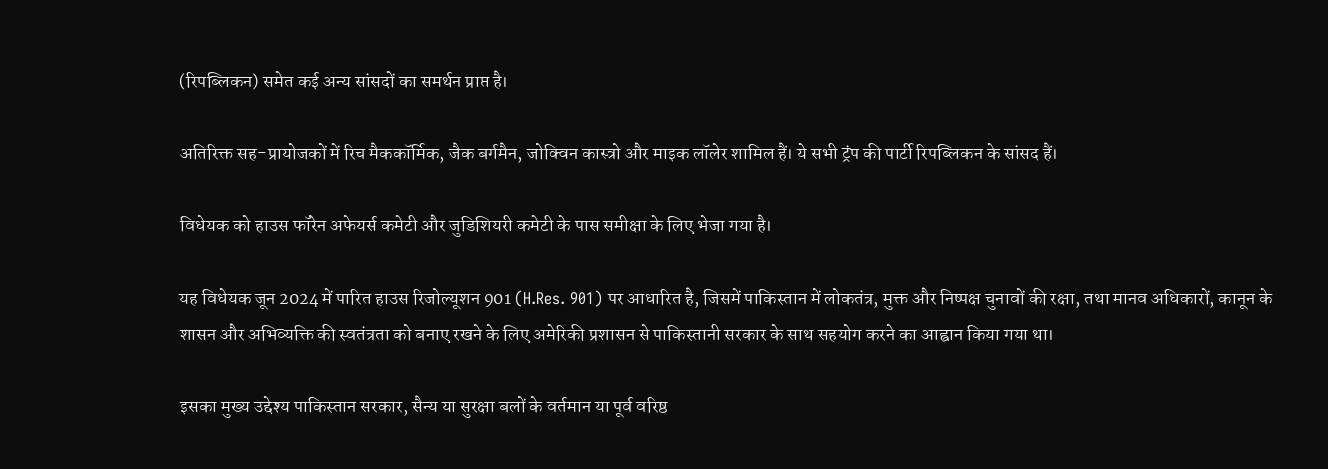(रिपब्लिकन) समेत कई अन्य सांसदों का समर्थन प्राप्त है।

अतिरिक्त सह-प्रायोजकों में रिच मैककॉर्मिक, जैक बर्गमैन, जोक्विन कास्त्रो और माइक लॉलेर शामिल हैं। ये सभी ट्रंप की पार्टी रिपब्लिकन के सांसद हैं।

विधेयक को हाउस फॉरेन अफेयर्स कमेटी और जुडिशियरी कमेटी के पास समीक्षा के लिए भेजा गया है।

यह विधेयक जून 2024 में पारित हाउस रिजोल्यूशन 901 (H.Res. 901) पर आधारित है, जिसमें पाकिस्तान में लोकतंत्र, मुक्त और निष्पक्ष चुनावों की रक्षा, तथा मानव अधिकारों, कानून के शासन और अभिव्यक्ति की स्वतंत्रता को बनाए रखने के लिए अमेरिकी प्रशासन से पाकिस्तानी सरकार के साथ सहयोग करने का आह्वान किया गया था।

इसका मुख्य उद्देश्य पाकिस्तान सरकार, सैन्य या सुरक्षा बलों के वर्तमान या पूर्व वरिष्ठ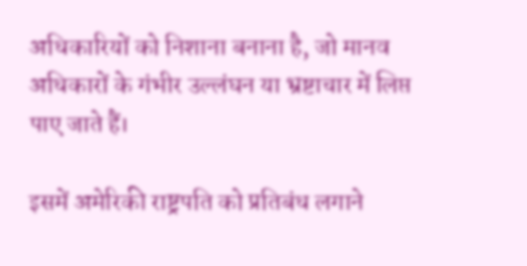अधिकारियों को निशाना बनाना है, जो मानव अधिकारों के गंभीर उल्लंघन या भ्रष्टाचार में लिप्त पाए जाते हैं।

इसमें अमेरिकी राष्ट्रपति को प्रतिबंध लगाने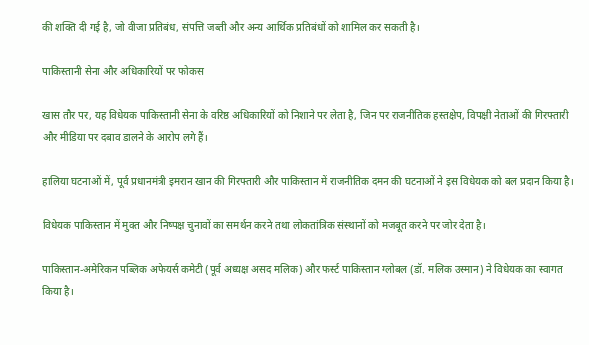की शक्ति दी गई है, जो वीजा प्रतिबंध, संपत्ति जब्ती और अन्य आर्थिक प्रतिबंधों को शामिल कर सकती है।

पाकिस्तानी सेना और अधिकारियों पर फोकस

खास तौर पर, यह विधेयक पाकिस्तानी सेना के वरिष्ठ अधिकारियों को निशाने पर लेता है, जिन पर राजनीतिक हस्तक्षेप, विपक्षी नेताओं की गिरफ्तारी और मीडिया पर दबाव डालने के आरोप लगे हैं।

हालिया घटनाओं में, पूर्व प्रधानमंत्री इमरान खान की गिरफ्तारी और पाकिस्तान में राजनीतिक दमन की घटनाओं ने इस विधेयक को बल प्रदान किया है।

विधेयक पाकिस्तान में मुक्त और निष्पक्ष चुनावों का समर्थन करने तथा लोकतांत्रिक संस्थानों को मजबूत करने पर जोर देता है।

पाकिस्तान-अमेरिकन पब्लिक अफेयर्स कमेटी (पूर्व अध्यक्ष असद मलिक) और फर्स्ट पाकिस्तान ग्लोबल (डॉ. मलिक उस्मान) ने विधेयक का स्वागत किया है।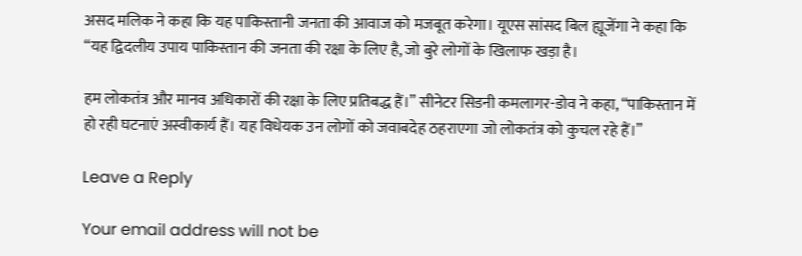असद मलिक ने कहा कि यह पाकिस्तानी जनता की आवाज को मजबूत करेगा। यूएस सांसद बिल ह्यूजेंगा ने कहा कि “यह द्विदलीय उपाय पाकिस्तान की जनता की रक्षा के लिए है, जो बुरे लोगों के खिलाफ खड़ा है।

हम लोकतंत्र और मानव अधिकारों की रक्षा के लिए प्रतिबद्ध हैं।” सीनेटर सिडनी कमलागर-डोव ने कहा, “पाकिस्तान में हो रही घटनाएं अस्वीकार्य हैं। यह विधेयक उन लोगों को जवाबदेह ठहराएगा जो लोकतंत्र को कुचल रहे हैं।”

Leave a Reply

Your email address will not be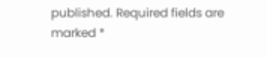published. Required fields are marked *